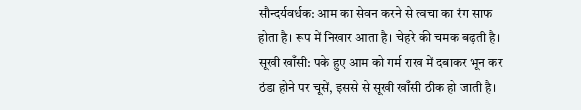सौन्दर्यवर्धक: आम का सेवन करने से त्वचा का रंग साफ होता है। रूप में निखार आता है। चेहरे की चमक बढ़ती है। सूखी खाँसी: पके हुए आम को गर्म राख में दबाकर भून कर ठंडा होने पर चूसें, इससे से सूखी खाँसी ठीक हो जाती है।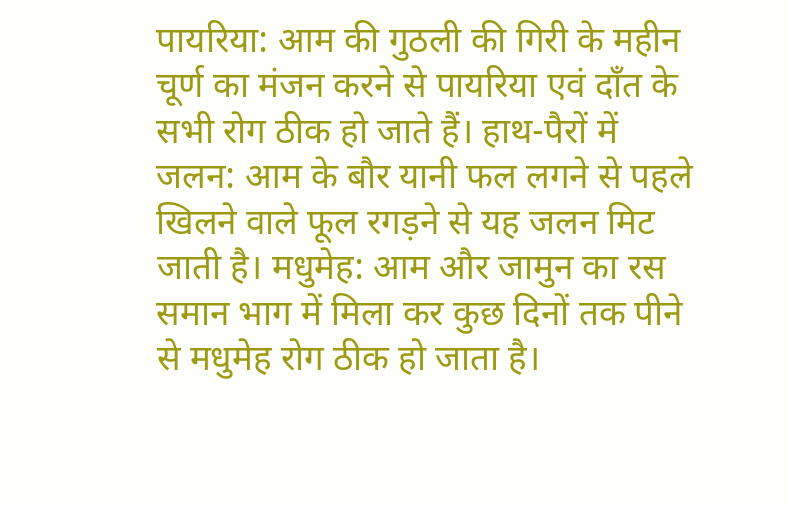पायरिया: आम की गुठली की गिरी के महीन चूर्ण का मंजन करने से पायरिया एवं दाँत के सभी रोग ठीक हो जाते हैं। हाथ-पैरों में जलन: आम के बौर यानी फल लगने से पहले खिलने वाले फूल रगड़ने से यह जलन मिट जाती है। मधुमेह: आम और जामुन का रस समान भाग में मिला कर कुछ दिनों तक पीने से मधुमेह रोग ठीक हो जाता है।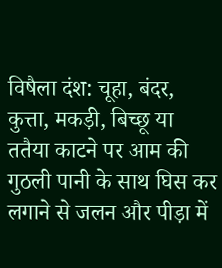विषैला दंश: चूहा, बंदर, कुत्ता, मकड़ी, बिच्छू या ततैया काटने पर आम की गुठली पानी के साथ घिस कर लगाने से जलन और पीड़ा में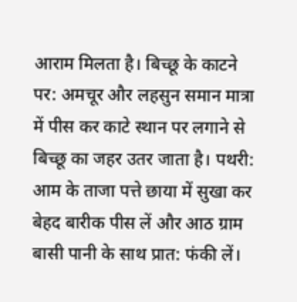आराम मिलता है। बिच्छू के काटने पर: अमचूर और लहसुन समान मात्रा में पीस कर काटे स्थान पर लगाने से बिच्छू का जहर उतर जाता है। पथरी: आम के ताजा पत्ते छाया में सुखा कर बेहद बारीक पीस लें और आठ ग्राम बासी पानी के साथ प्रात: फंकी लें।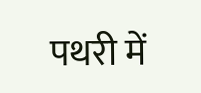पथरी में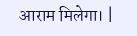आराम मिलेगा। |